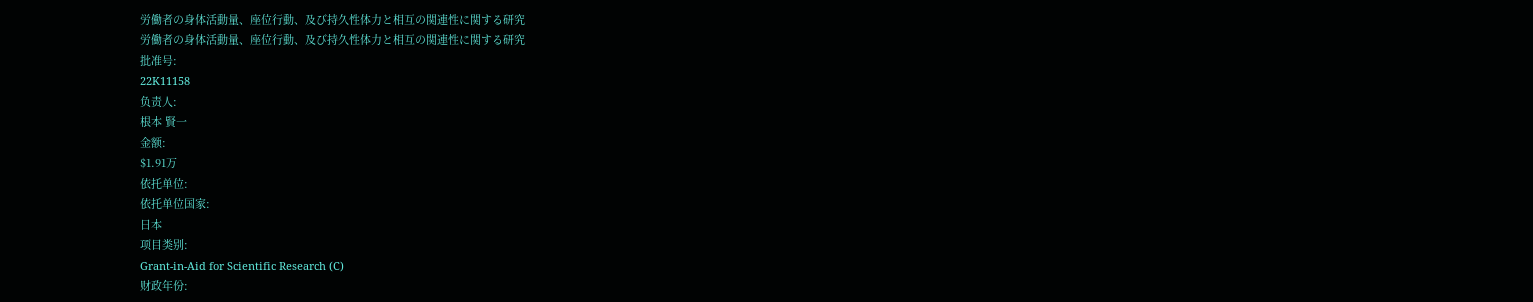労働者の身体活動量、座位行動、及び持久性体力と相互の関連性に関する研究
労働者の身体活動量、座位行動、及び持久性体力と相互の関連性に関する研究
批准号:
22K11158
负责人:
根本 賢一
金额:
$1.91万
依托单位:
依托单位国家:
日本
项目类别:
Grant-in-Aid for Scientific Research (C)
财政年份: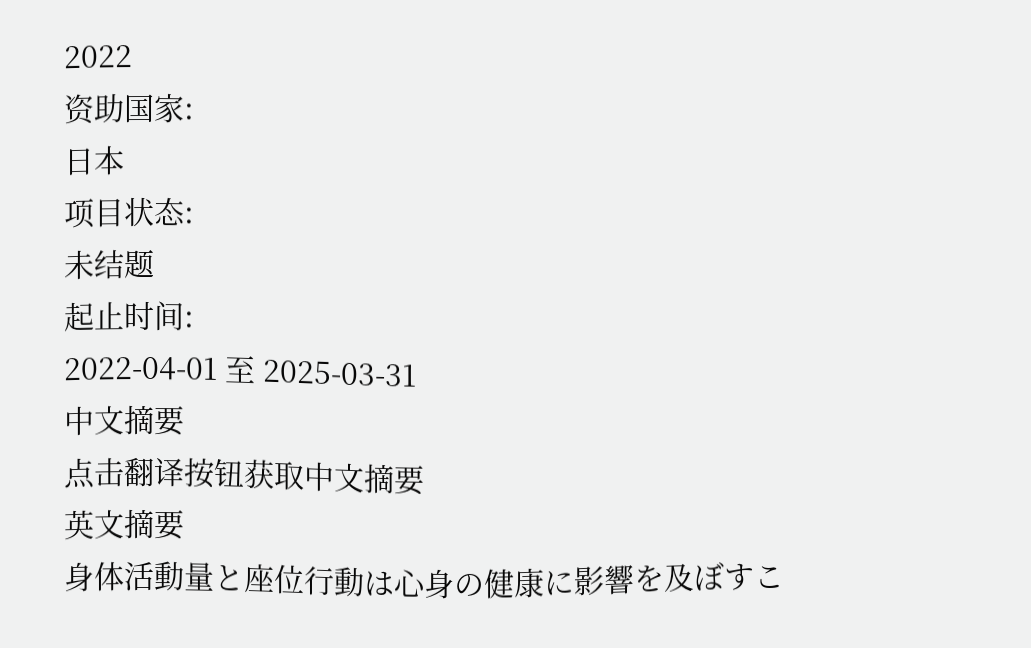2022
资助国家:
日本
项目状态:
未结题
起止时间:
2022-04-01 至 2025-03-31
中文摘要
点击翻译按钮获取中文摘要
英文摘要
身体活動量と座位行動は心身の健康に影響を及ぼすこ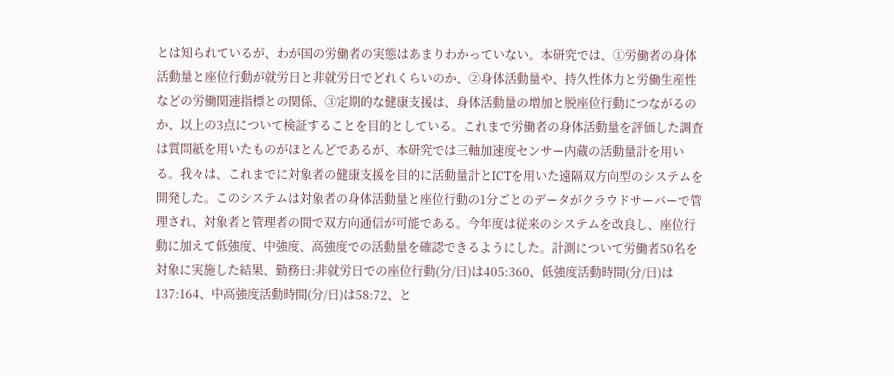とは知られているが、わが国の労働者の実態はあまりわかっていない。本研究では、①労働者の身体活動量と座位行動が就労日と非就労日でどれくらいのか、②身体活動量や、持久性体力と労働生産性などの労働関連指標との関係、③定期的な健康支援は、身体活動量の増加と脱座位行動につながるのか、以上の3点について検証することを目的としている。これまで労働者の身体活動量を評価した調査は質問紙を用いたものがほとんどであるが、本研究では三軸加速度センサー内蔵の活動量計を用いる。我々は、これまでに対象者の健康支援を目的に活動量計とICTを用いた遠隔双方向型のシステムを開発した。このシステムは対象者の身体活動量と座位行動の1分ごとのデータがクラウドサーバーで管理され、対象者と管理者の間で双方向通信が可能である。今年度は従来のシステムを改良し、座位行動に加えて低強度、中強度、高強度での活動量を確認できるようにした。計測について労働者50名を対象に実施した結果、勤務日:非就労日での座位行動(分/日)は405:360、低強度活動時間(分/日)は137:164、中高強度活動時間(分/日)は58:72、と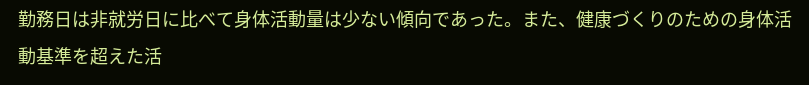勤務日は非就労日に比べて身体活動量は少ない傾向であった。また、健康づくりのための身体活動基準を超えた活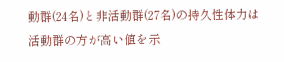動群(24名)と非活動群(27名)の持久性体力は活動群の方が高い値を示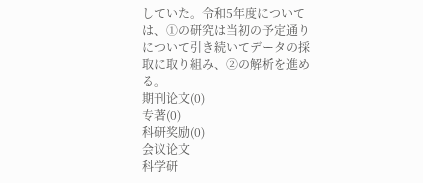していた。令和5年度については、①の研究は当初の予定通りについて引き続いてデータの採取に取り組み、②の解析を進める。
期刊论文(0)
专著(0)
科研奖励(0)
会议论文
科学研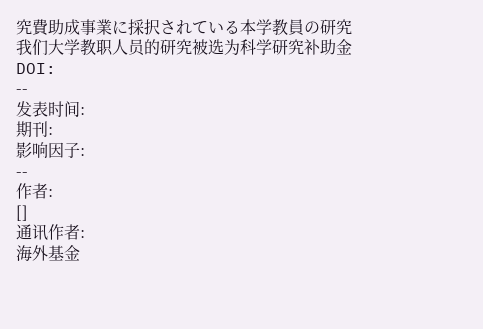究費助成事業に採択されている本学教員の研究
我们大学教职人员的研究被选为科学研究补助金
DOI:
--
发表时间:
期刊:
影响因子:
--
作者:
[]
通讯作者:
海外基金